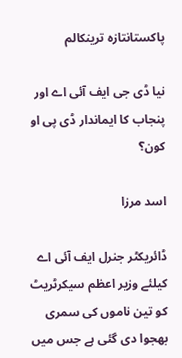پاکستانتازہ ترینکالم

نیا ڈی جی ایف آئی اے اور پنجاب کا ایماندار ڈی پی او کون؟

اسد مرزا

ڈائریکٹر جنرل ایف آئی اے کیلئے وزیر اعظم سیکرٹریٹ کو تین ناموں کی سمری بھجوا دی گئی ہے جس میں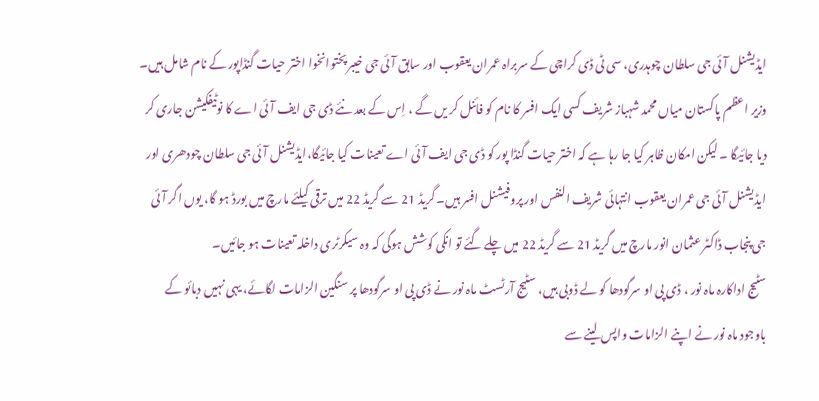ایڈیشنل آئی جی سلطان چوہدری، سی ٹی ڈی کراچی کے سربراہ عمران یعقوب اور سابق آئی جی خیبر پختوانخوا اختر حیات گنڈاپور کے نام شامل ہیں۔ وزیر اعظم پاکستان میاں محمد شہباز شریف کسی ایک افسر کا نام کو فائنل کر یں گے ، اِس کے بعد نئے ڈی جی ایف آئی اے کا نوٹیفکیشن جاری کر دیا جائیگا ۔ لیکن امکان ظاہر کیا جا رہا ہے کہ اختر حیات گنڈا پور کو ڈی جی ایف آئی اے تعینات کیا جائیگا،ایڈیشنل آئی جی سلطان چودھری اور ایڈیشنل آئی جی عمران یعقوب انتہائی شریف النفس اور پروفیشنل افسر ہیں۔ گریڈ 21 سے گریڈ 22 میں ترقی کیلئے مارچ میں بورڈ ہو گا، یوں اگر آئی جی پنجاب ڈاکٹر عثمان انور مارچ میں گریڈ 21 سے گریڈ 22 میں چلے گئے تو انکی کوشش ہوگی کہ وہ سیکرٹری داخلہ تعینات ہو جائیں۔
سٹیج اداکارہ ماہ نور ، ڈی پی او سرگودھا کو لے ڈوبی ہیں، سٹیج آرٹسٹ ماہ نور نے ڈی پی او سرگودھا پر سنگین الزامات لگائے، یہی نہیں دبائو کے باوجود ماہ نور نے اپنے الزامات واپس لینے سے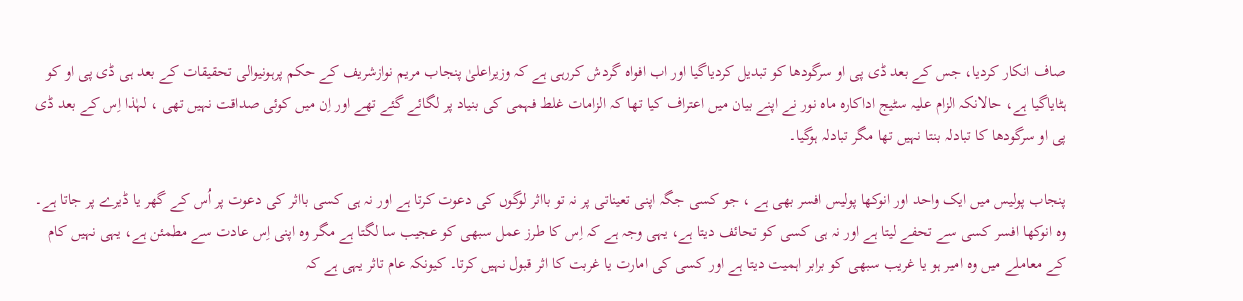صاف انکار کردیا، جس کے بعد ڈی پی او سرگودھا کو تبدیل کردیاگیا اور اب افواہ گردش کررہی ہے کہ وزیراعلیٰ پنجاب مریم نوازشریف کے حکم پرہونیوالی تحقیقات کے بعد ہی ڈی پی او کو ہٹایاگیا ہے، حالانکہ الزام علیہ سٹیج اداکارہ ماہ نور نے اپنے بیان میں اعتراف کیا تھا کہ الزامات غلط فہمی کی بنیاد پر لگائے گئے تھے اور اِن میں کوئی صداقت نہیں تھی ، لہٰذا اِس کے بعد ڈی پی او سرگودھا کا تبادلہ بنتا نہیں تھا مگر تبادلہ ہوگیا۔

پنجاب پولیس میں ایک واحد اور انوکھا پولیس افسر بھی ہے ، جو کسی جگہ اپنی تعیناتی پر نہ تو بااثر لوگوں کی دعوت کرتا ہے اور نہ ہی کسی بااثر کی دعوت پر اُس کے گھر یا ڈیرے پر جاتا ہے۔ وہ انوکھا افسر کسی سے تحفے لیتا ہے اور نہ ہی کسی کو تحائف دیتا ہے، یہی وجہ ہے کہ اِس کا طرز عمل سبھی کو عجیب سا لگتا ہے مگر وہ اپنی اِس عادت سے مطمئن ہے، یہی نہیں کام کے معاملے میں وہ امیر ہو یا غریب سبھی کو برابر اہمیت دیتا ہے اور کسی کی امارت یا غربت کا اثر قبول نہیں کرتا۔ کیونکہ عام تاثر یہی ہے کہ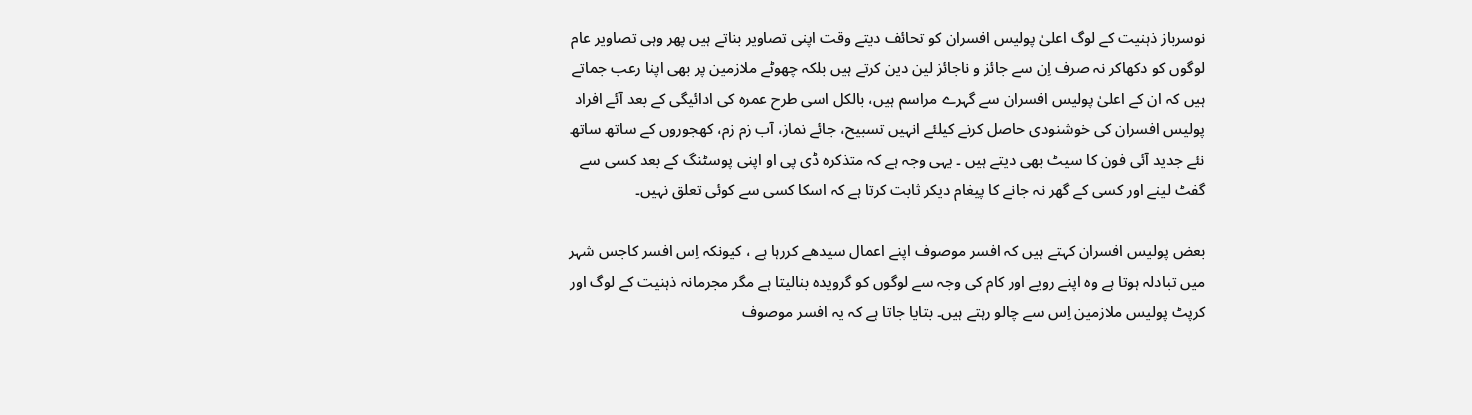نوسرباز ذہنیت کے لوگ اعلیٰ پولیس افسران کو تحائف دیتے وقت اپنی تصاویر بناتے ہیں پھر وہی تصاویر عام لوگوں کو دکھاکر نہ صرف اِن سے جائز و ناجائز لین دین کرتے ہیں بلکہ چھوٹے ملازمین پر بھی اپنا رعب جماتے ہیں کہ ان کے اعلیٰ پولیس افسران سے گہرے مراسم ہیں، بالکل اسی طرح عمرہ کی ادائیگی کے بعد آئے افراد پولیس افسران کی خوشنودی حاصل کرنے کیلئے انہیں تسبیح، جائے نماز، آب زم زم، کھجوروں کے ساتھ ساتھ نئے جدید آئی فون کا سیٹ بھی دیتے ہیں ۔ یہی وجہ ہے کہ متذکرہ ڈی پی او اپنی پوسٹنگ کے بعد کسی سے گفٹ لینے اور کسی کے گھر نہ جانے کا پیغام دیکر ثابت کرتا ہے کہ اسکا کسی سے کوئی تعلق نہیں۔

بعض پولیس افسران کہتے ہیں کہ افسر موصوف اپنے اعمال سیدھے کررہا ہے ، کیونکہ اِس افسر کاجس شہر میں تبادلہ ہوتا ہے وہ اپنے رویے اور کام کی وجہ سے لوگوں کو گرویدہ بنالیتا ہے مگر مجرمانہ ذہنیت کے لوگ اور کرپٹ پولیس ملازمین اِس سے چالو رہتے ہیں۔ بتایا جاتا ہے کہ یہ افسر موصوف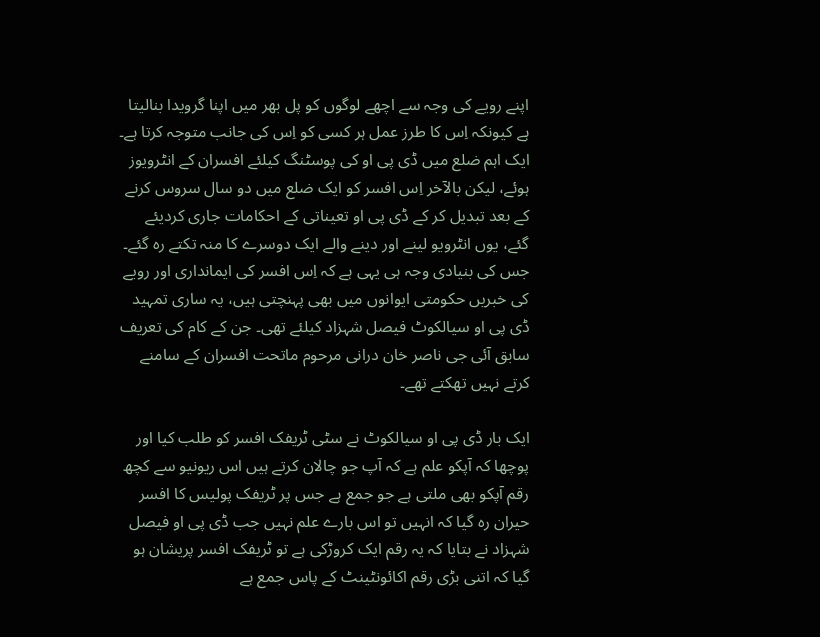اپنے رویے کی وجہ سے اچھے لوگوں کو پل بھر میں اپنا گرویدا بنالیتا ہے کیونکہ اِس کا طرز عمل ہر کسی کو اِس کی جانب متوجہ کرتا ہے۔ ایک اہم ضلع میں ڈی پی او کی پوسٹنگ کیلئے افسران کے انٹرویوز ہوئے، لیکن بالآخر اِس افسر کو ایک ضلع میں دو سال سروس کرنے کے بعد تبدیل کر کے ڈی پی او تعیناتی کے احکامات جاری کردیئے گئے، یوں انٹرویو لینے اور دینے والے ایک دوسرے کا منہ تکتے رہ گئے۔ جس کی بنیادی وجہ ہی یہی ہے کہ اِس افسر کی ایمانداری اور رویے کی خبریں حکومتی ایوانوں میں بھی پہنچتی ہیں، یہ ساری تمہید ڈی پی او سیالکوٹ فیصل شہزاد کیلئے تھی۔ جن کے کام کی تعریف سابق آئی جی ناصر خان درانی مرحوم ماتحت افسران کے سامنے کرتے نہیں تھکتے تھے۔

ایک بار ڈی پی او سیالکوٹ نے سٹی ٹریفک افسر کو طلب کیا اور پوچھا کہ آپکو علم ہے کہ آپ جو چالان کرتے ہیں اس ریونیو سے کچھ رقم آپکو بھی ملتی ہے جو جمع ہے جس پر ٹریفک پولیس کا افسر حیران رہ گیا کہ انہیں تو اس بارے علم نہیں جب ڈی پی او فیصل شہزاد نے بتایا کہ یہ رقم ایک کروڑکی ہے تو ٹریفک افسر پریشان ہو گیا کہ اتنی بڑی رقم اکائونٹینٹ کے پاس جمع ہے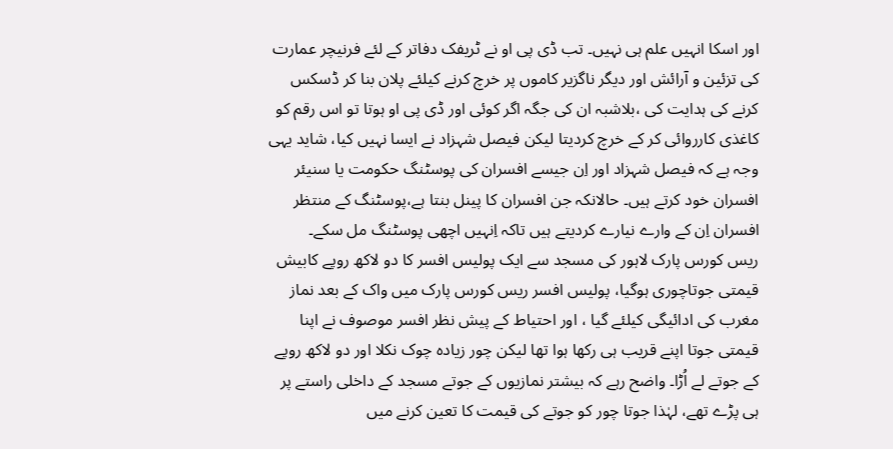اور اسکا انہیں علم ہی نہیں۔ تب ڈی پی او نے ٹریفک دفاتر کے لئے فرنیچر عمارت کی تزئین و آرائش اور دیگر ناگزیر کاموں پر خرچ کرنے کیلئے پلان بنا کر ڈسکس کرنے کی ہدایت کی ،بلاشبہ ان کی جگہ اگر کوئی اور ڈی پی او ہوتا تو اس رقم کو کاغذی کارروائی کر کے خرچ کردیتا لیکن فیصل شہزاد نے ایسا نہیں کیا، شاید یہی وجہ ہے کہ فیصل شہزاد اور اِن جیسے افسران کی پوسٹنگ حکومت یا سنیئر افسران خود کرتے ہیں۔ حالانکہ جن افسران کا پینل بنتا ہے،پوسٹنگ کے منتظر افسران اِن کے وارے نیارے کردیتے ہیں تاکہ اِنہیں اچھی پوسٹنگ مل سکے۔
ریس کورس پارک لاہور کی مسجد سے ایک پولیس افسر کا دو لاکھ روپے کابیش قیمتی جوتاچوری ہوگیا، پولیس افسر ریس کورس پارک میں واک کے بعد نماز مغرب کی ادائیگی کیلئے گیا ، اور احتیاط کے پیش نظر افسر موصوف نے اپنا قیمتی جوتا اپنے قریب ہی رکھا ہوا تھا لیکن چور زیادہ چوک نکلا اور دو لاکھ روپے کے جوتے لے اُڑا۔ واضح رہے کہ بیشتر نمازیوں کے جوتے مسجد کے داخلی راستے پر ہی پڑے تھے، لہٰذا جوتا چور کو جوتے کی قیمت کا تعین کرنے میں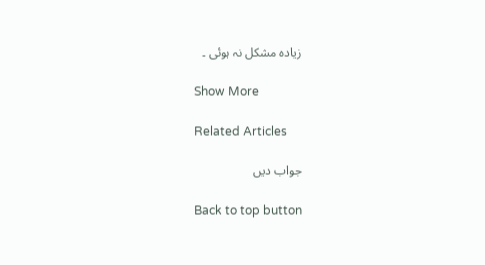زیادہ مشکل نہ ہوئی ۔

Show More

Related Articles

جواب دیں

Back to top button